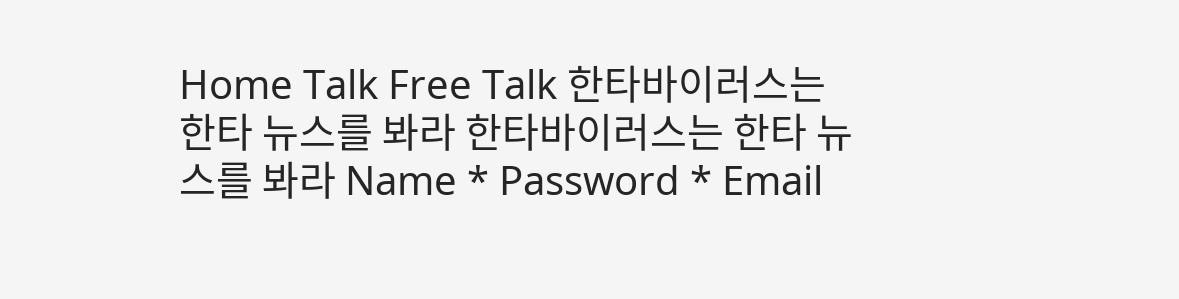Home Talk Free Talk 한타바이러스는 한타 뉴스를 봐라 한타바이러스는 한타 뉴스를 봐라 Name * Password * Email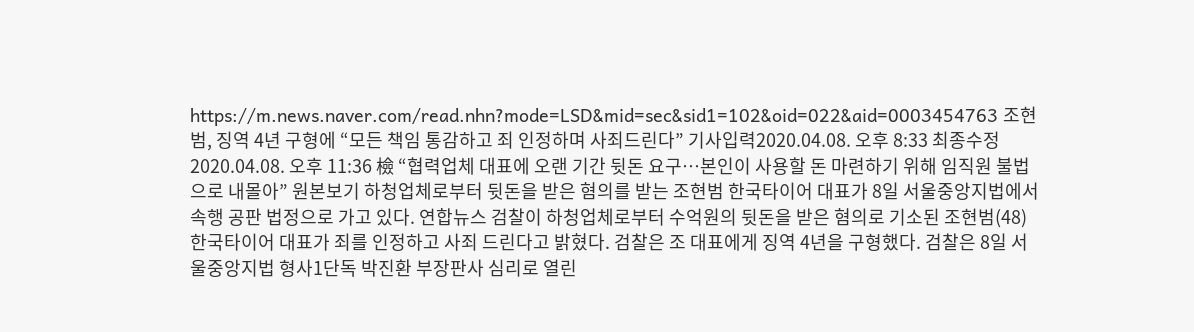https://m.news.naver.com/read.nhn?mode=LSD&mid=sec&sid1=102&oid=022&aid=0003454763 조현범, 징역 4년 구형에 “모든 책임 통감하고 죄 인정하며 사죄드린다” 기사입력2020.04.08. 오후 8:33 최종수정2020.04.08. 오후 11:36 檢 “협력업체 대표에 오랜 기간 뒷돈 요구…본인이 사용할 돈 마련하기 위해 임직원 불법으로 내몰아” 원본보기 하청업체로부터 뒷돈을 받은 혐의를 받는 조현범 한국타이어 대표가 8일 서울중앙지법에서 속행 공판 법정으로 가고 있다. 연합뉴스 검찰이 하청업체로부터 수억원의 뒷돈을 받은 혐의로 기소된 조현범(48) 한국타이어 대표가 죄를 인정하고 사죄 드린다고 밝혔다. 검찰은 조 대표에게 징역 4년을 구형했다. 검찰은 8일 서울중앙지법 형사1단독 박진환 부장판사 심리로 열린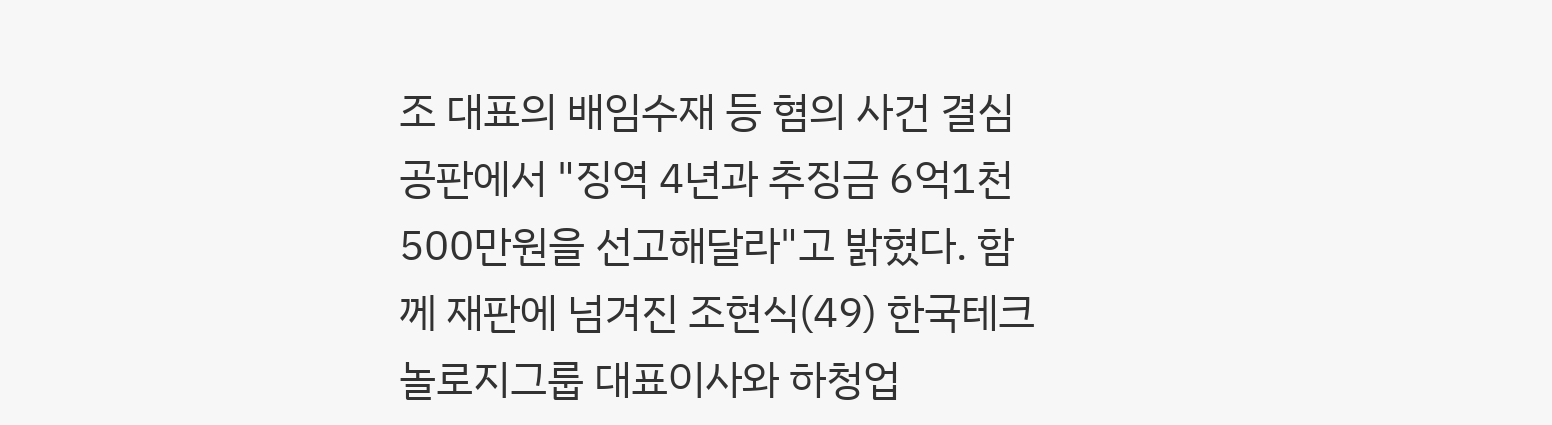조 대표의 배임수재 등 혐의 사건 결심 공판에서 "징역 4년과 추징금 6억1천500만원을 선고해달라"고 밝혔다. 함께 재판에 넘겨진 조현식(49) 한국테크놀로지그룹 대표이사와 하청업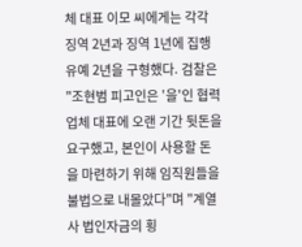체 대표 이모 씨에게는 각각 징역 2년과 징역 1년에 집행유예 2년을 구형했다. 검찰은 "조현범 피고인은 '을'인 협력업체 대표에 오랜 기간 뒷돈을 요구했고, 본인이 사용할 돈을 마련하기 위해 임직원들을 불법으로 내몰았다"며 "계열사 법인자금의 횡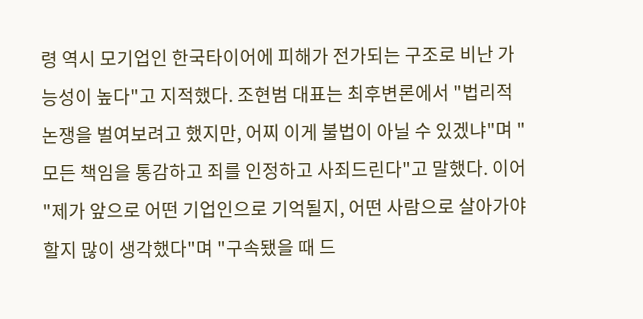령 역시 모기업인 한국타이어에 피해가 전가되는 구조로 비난 가능성이 높다"고 지적했다. 조현범 대표는 최후변론에서 "법리적 논쟁을 벌여보려고 했지만, 어찌 이게 불법이 아닐 수 있겠냐"며 "모든 책임을 통감하고 죄를 인정하고 사죄드린다"고 말했다. 이어 "제가 앞으로 어떤 기업인으로 기억될지, 어떤 사람으로 살아가야 할지 많이 생각했다"며 "구속됐을 때 드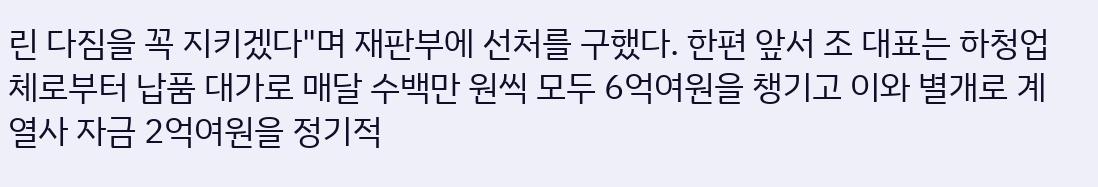린 다짐을 꼭 지키겠다"며 재판부에 선처를 구했다. 한편 앞서 조 대표는 하청업체로부터 납품 대가로 매달 수백만 원씩 모두 6억여원을 챙기고 이와 별개로 계열사 자금 2억여원을 정기적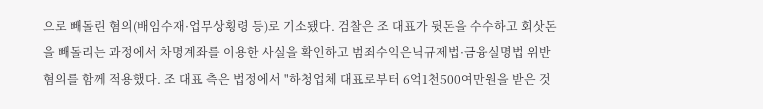으로 빼돌린 혐의(배임수재·업무상횡령 등)로 기소됐다. 검찰은 조 대표가 뒷돈을 수수하고 회삿돈을 빼돌리는 과정에서 차명계좌를 이용한 사실을 확인하고 범죄수익은닉규제법·금융실명법 위반 혐의를 함께 적용했다. 조 대표 측은 법정에서 "하청업체 대표로부터 6억1천500여만원을 받은 것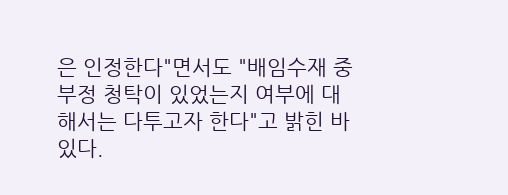은 인정한다"면서도 "배임수재 중 부정 청탁이 있었는지 여부에 대해서는 다투고자 한다"고 밝힌 바 있다.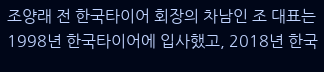조양래 전 한국타이어 회장의 차남인 조 대표는 1998년 한국타이어에 입사했고, 2018년 한국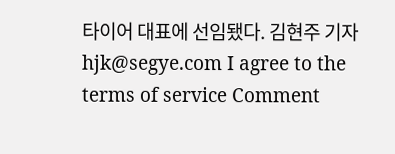타이어 대표에 선임됐다. 김현주 기자 hjk@segye.com I agree to the terms of service Comment